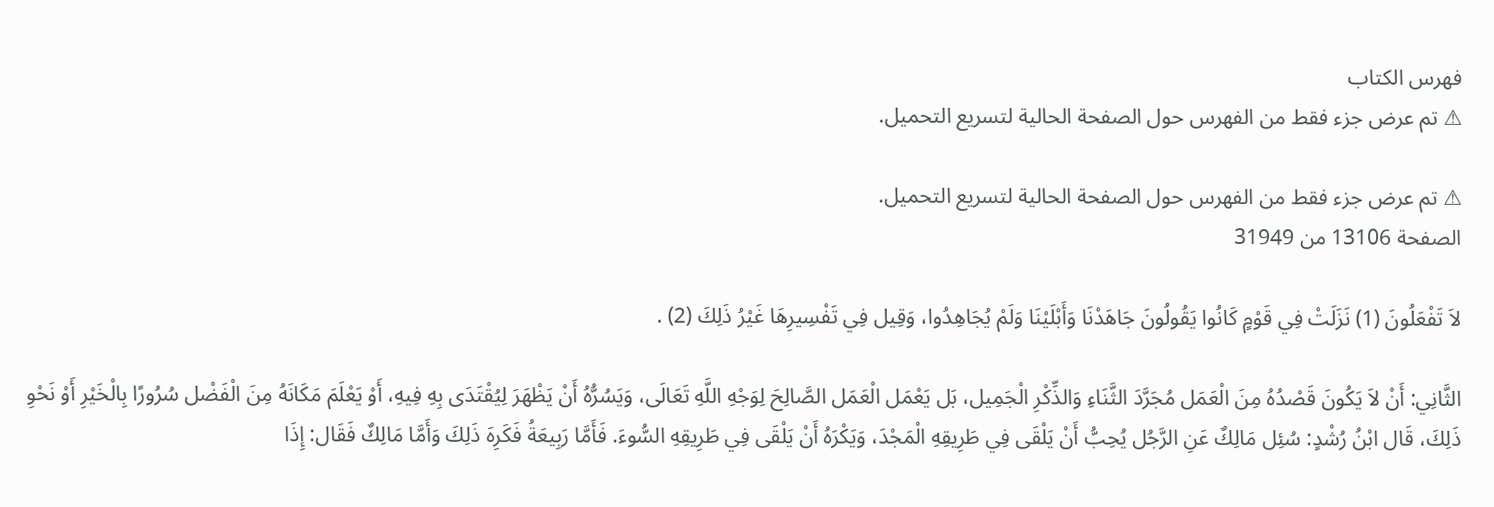فهرس الكتاب
⚠ تم عرض جزء فقط من الفهرس حول الصفحة الحالية لتسريع التحميل.

⚠ تم عرض جزء فقط من الفهرس حول الصفحة الحالية لتسريع التحميل.
الصفحة 13106 من 31949

لاَ تَفْعَلُونَ (1) نَزَلَتْ فِي قَوْمٍ كَانُوا يَقُولُونَ جَاهَدْنَا وَأَبْلَيْنَا وَلَمْ يُجَاهِدُوا، وَقِيل فِي تَفْسِيرِهَا غَيْرُ ذَلِكَ (2) .

الثَّانِي: أَنْ لاَ يَكُونَ قَصْدُهُ مِنَ الْعَمَل مُجَرَّدَ الثَّنَاءِ وَالذِّكْرِ الْجَمِيل، بَل يَعْمَل الْعَمَل الصَّالِحَ لِوَجْهِ اللَّهِ تَعَالَى، وَيَسُرُّهُ أَنْ يَظْهَرَ لِيُقْتَدَى بِهِ فِيهِ، أَوْ يَعْلَمَ مَكَانَهُ مِنَ الْفَضْل سُرُورًا بِالْخَيْرِ أَوْ نَحْوِ ذَلِكَ، قَال ابْنُ رُشْدٍ: سُئِل مَالِكٌ عَنِ الرَّجُل يُحِبُّ أَنْ يَلْقَى فِي طَرِيقِهِ الْمَجْدَ، وَيَكْرَهُ أَنْ يَلْقَى فِي طَرِيقِهِ السُّوءَ. فَأَمَّا رَبِيعَةُ فَكَرِهَ ذَلِكَ وَأَمَّا مَالِكٌ فَقَال: إِذَا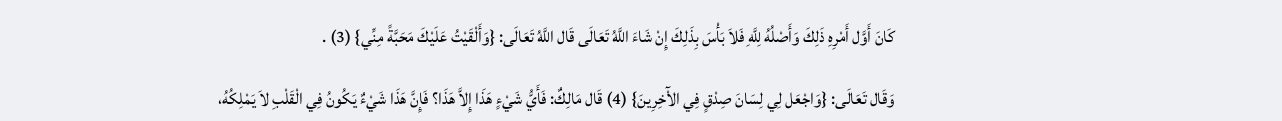كَانَ أَوَّل أَمْرِهِ ذَلِكَ وَأَصْلُهُ لِلَّهِ فَلاَ بَأْسَ بِذَلِكَ إِنْ شَاءَ اللَّهُ تَعَالَى قَال اللَّهُ تَعَالَى: {وَأَلْقَيْتُ عَلَيْكَ مَحَبَّةً مِنِّي} (3) .

وَقَال تَعَالَى: {وَاجْعَل لِي لِسَانَ صِدْقٍ فِي الآْخِرِينَ} (4) قَال مَالِكٌ: فَأَيُّ شَيْءٍ هَذَا إِلاَّ هَذَا؟ فَإِنَّ هَذَا شَيْءٌ يَكُونُ فِي الْقَلْبِ لاَ يَمْلِكُهُ،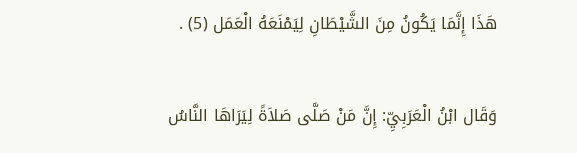هَذَا إِنَّمَا يَكُونُ مِنَ الشَّيْطَانِ لِيَمْنَعَهُ الْعَمَل (5) .

وَقَال ابْنُ الْعَرَبِيِّ: إِنَّ مَنْ صَلَّى صَلاَةً لِيَرَاهَا النَّاسُ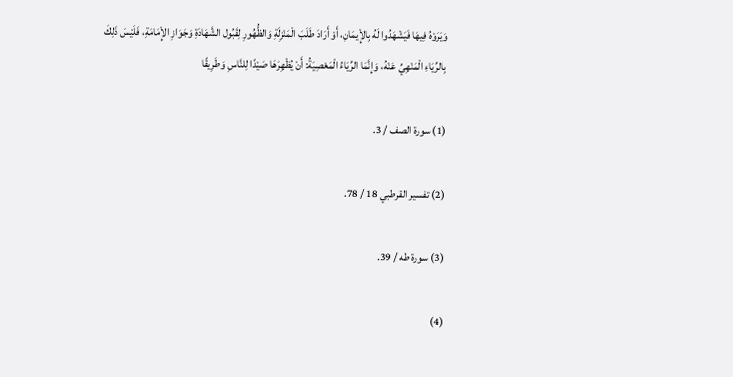وَيَرَوْهُ فِيهَا فَيَشْهَدُوا لَهُ بِالإِْيمَانِ، أَوْ أَرَادَ طَلَبَ الْمَنْزِلَةِ وَالظُّهُورِ لِقَبُول الشَّهَادَةِ وَجَوَازِ الإِْمَامَةِ، فَلَيْسَ ذَلِكَ بِالرِّيَاءِ الْمَنْهِيِّ عَنْهُ، وَإِنَّمَا الرِّيَاءُ الْمَعْصِيَةُ: أَنْ يُظْهِرَهَا صَيْدًا لِلنَّاسِ وَطَرِيقًا

(1) سورة الصف / 3.

(2) تفسير القرطبي 18 / 78.

(3) سورة طه / 39.

(4)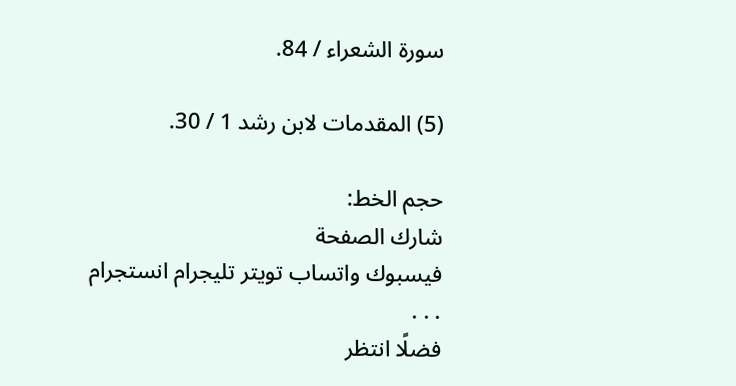سورة الشعراء / 84.

(5) المقدمات لابن رشد 1 / 30.

حجم الخط:
شارك الصفحة
فيسبوك واتساب تويتر تليجرام انستجرام
. . .
فضلًا انتظر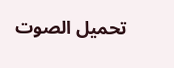تحميل الصوت